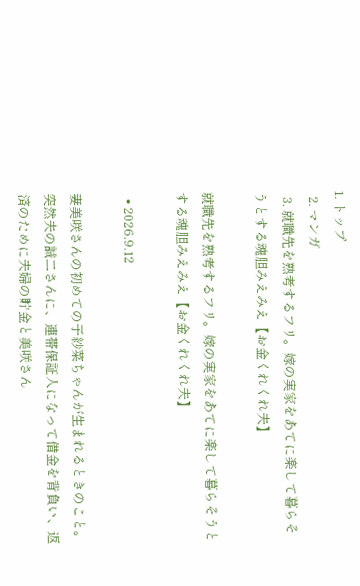1. トップ
  2. マンガ
  3. 就職先を熟考するフリ。嫁の実家をあてに楽して暮らそうとする魂胆みえみえ【お金くれくれ夫】

就職先を熟考するフリ。嫁の実家をあてに楽して暮らそうとする魂胆みえみえ【お金くれくれ夫】

  • 2026.9.12

妻美咲さんの初めての子紗菜ちゃんが生まれるときのこと。突然夫の誠二さんに、連帯保証人になって借金を背負い、返済のために夫婦の貯金と美咲さん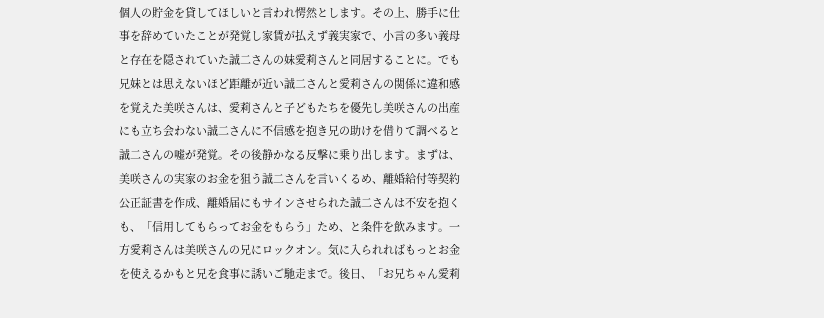個人の貯金を貸してほしいと言われ愕然とします。その上、勝手に仕事を辞めていたことが発覚し家賃が払えず義実家で、小言の多い義母と存在を隠されていた誠二さんの妹愛莉さんと同居することに。でも兄妹とは思えないほど距離が近い誠二さんと愛莉さんの関係に違和感を覚えた美咲さんは、愛莉さんと子どもたちを優先し美咲さんの出産にも立ち会わない誠二さんに不信感を抱き兄の助けを借りて調べると誠二さんの嘘が発覚。その後静かなる反撃に乗り出します。まずは、美咲さんの実家のお金を狙う誠二さんを言いくるめ、離婚給付等契約公正証書を作成、離婚届にもサインさせられた誠二さんは不安を抱くも、「信用してもらってお金をもらう」ため、と条件を飲みます。一方愛莉さんは美咲さんの兄にロックオン。気に入られればもっとお金を使えるかもと兄を食事に誘いご馳走まで。後日、「お兄ちゃん愛莉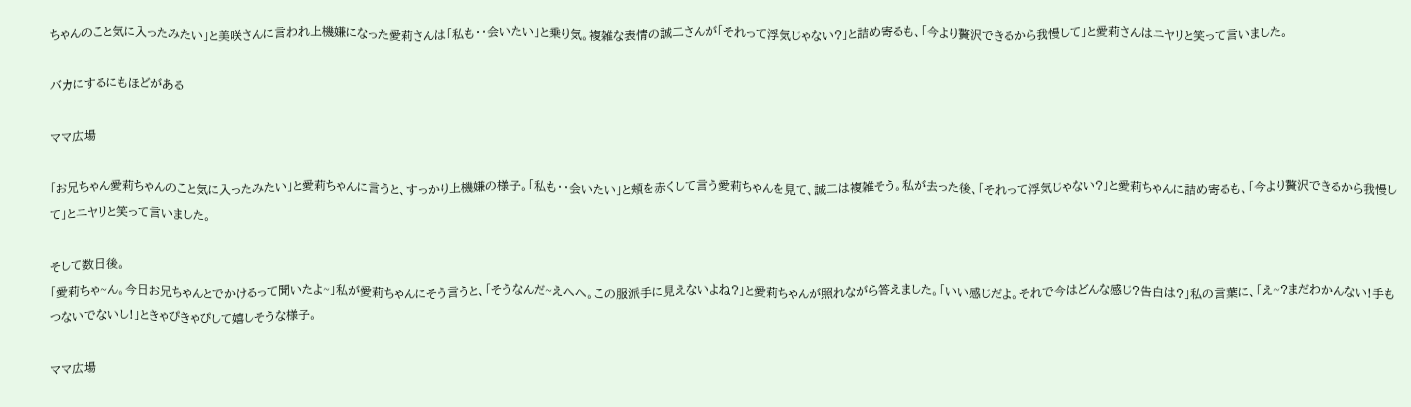ちゃんのこと気に入ったみたい」と美咲さんに言われ上機嫌になった愛莉さんは「私も・・会いたい」と乗り気。複雑な表情の誠二さんが「それって浮気じゃない?」と詰め寄るも、「今より贅沢できるから我慢して」と愛莉さんはニヤリと笑って言いました。

バカにするにもほどがある

ママ広場

「お兄ちゃん愛莉ちゃんのこと気に入ったみたい」と愛莉ちゃんに言うと、すっかり上機嫌の様子。「私も・・会いたい」と頬を赤くして言う愛莉ちゃんを見て、誠二は複雑そう。私が去った後、「それって浮気じゃない?」と愛莉ちゃんに詰め寄るも、「今より贅沢できるから我慢して」とニヤリと笑って言いました。

そして数日後。
「愛莉ちゃ~ん。今日お兄ちゃんとでかけるって聞いたよ~」私が愛莉ちゃんにそう言うと、「そうなんだ~えへへ。この服派手に見えないよね?」と愛莉ちゃんが照れながら答えました。「いい感じだよ。それで今はどんな感じ?告白は?」私の言葉に、「え~?まだわかんない!手もつないでないし!」ときゃぴきゃぴして嬉しそうな様子。

ママ広場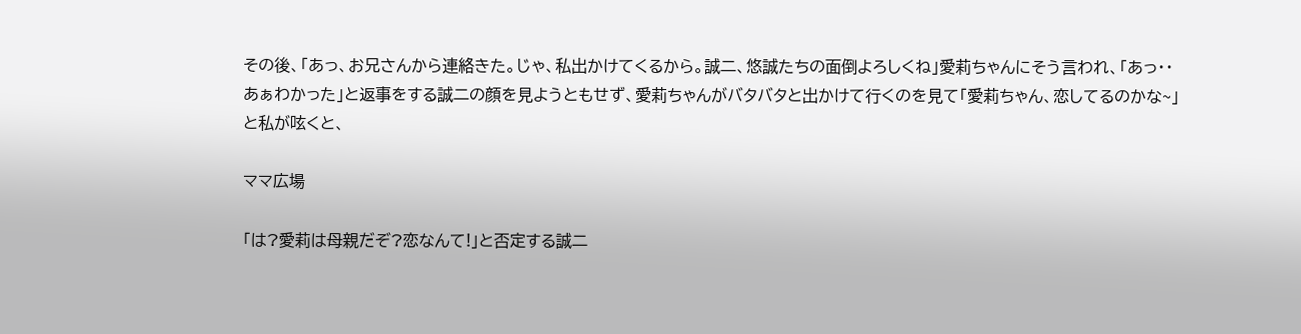その後、「あっ、お兄さんから連絡きた。じゃ、私出かけてくるから。誠二、悠誠たちの面倒よろしくね」愛莉ちゃんにそう言われ、「あっ・・あぁわかった」と返事をする誠二の顔を見ようともせず、愛莉ちゃんがバタバタと出かけて行くのを見て「愛莉ちゃん、恋してるのかな~」と私が呟くと、

ママ広場

「は?愛莉は母親だぞ?恋なんて!」と否定する誠二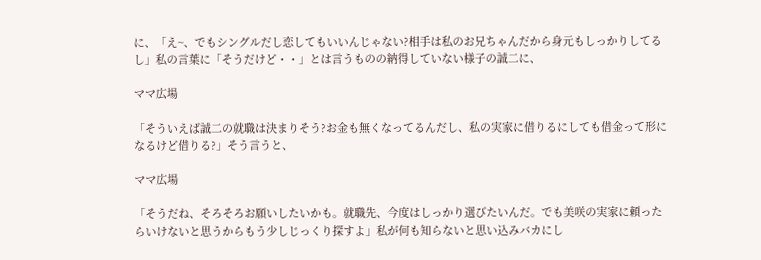に、「え~、でもシングルだし恋してもいいんじゃない?相手は私のお兄ちゃんだから身元もしっかりしてるし」私の言葉に「そうだけど・・」とは言うものの納得していない様子の誠二に、

ママ広場

「そういえば誠二の就職は決まりそう?お金も無くなってるんだし、私の実家に借りるにしても借金って形になるけど借りる?」そう言うと、

ママ広場

「そうだね、そろそろお願いしたいかも。就職先、今度はしっかり選びたいんだ。でも美咲の実家に頼ったらいけないと思うからもう少しじっくり探すよ」私が何も知らないと思い込みバカにし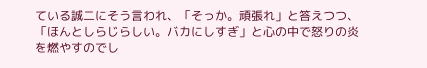ている誠二にそう言われ、「そっか。頑張れ」と答えつつ、「ほんとしらじらしい。バカにしすぎ」と心の中で怒りの炎を燃やすのでし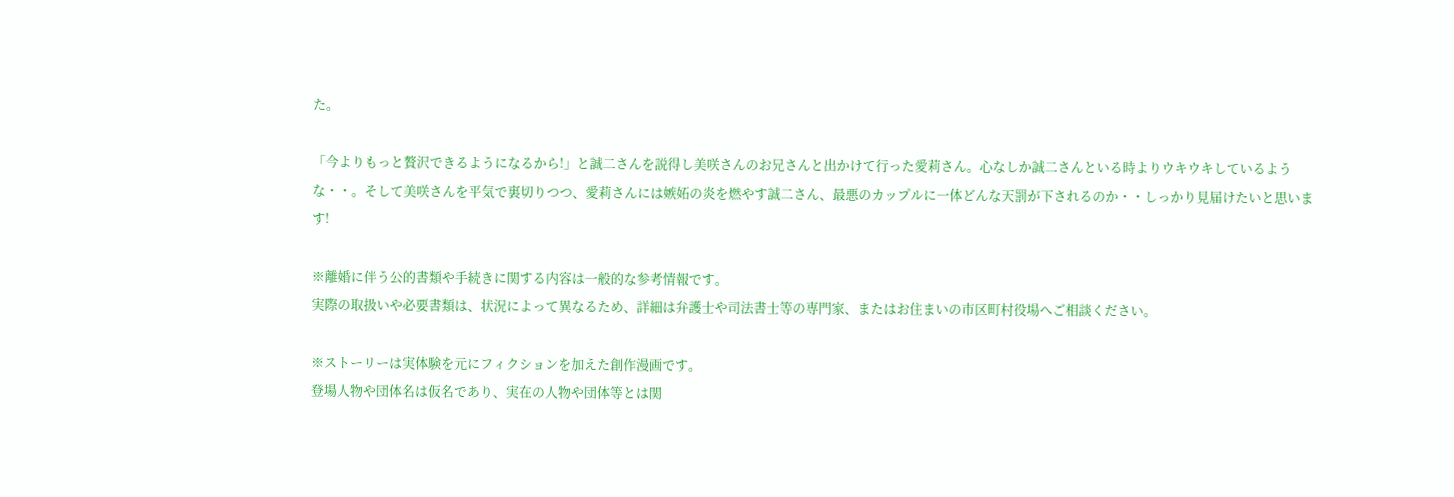た。

「今よりもっと贅沢できるようになるから!」と誠二さんを説得し美咲さんのお兄さんと出かけて行った愛莉さん。心なしか誠二さんといる時よりウキウキしているような・・。そして美咲さんを平気で裏切りつつ、愛莉さんには嫉妬の炎を燃やす誠二さん、最悪のカップルに一体どんな天罰が下されるのか・・しっかり見届けたいと思います!

※離婚に伴う公的書類や手続きに関する内容は一般的な参考情報です。
実際の取扱いや必要書類は、状況によって異なるため、詳細は弁護士や司法書士等の専門家、またはお住まいの市区町村役場へご相談ください。

※ストーリーは実体験を元にフィクションを加えた創作漫画です。
登場人物や団体名は仮名であり、実在の人物や団体等とは関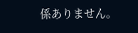係ありません。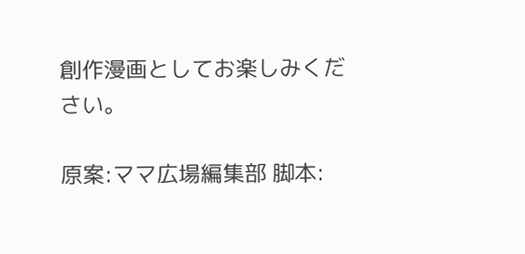創作漫画としてお楽しみください。

原案:ママ広場編集部 脚本: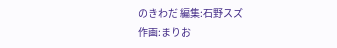のきわだ 編集:石野スズ
作画:まりお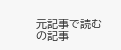元記事で読む
の記事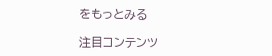をもっとみる

注目コンテンツ